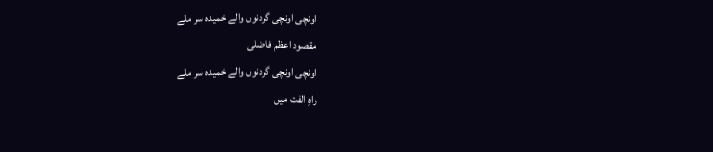اونچی اونچی گردنوں والے خمیدہ سر ملے
مقصود اعظم فاضلی
اونچی اونچی گردنوں والے خمیدہ سر ملے
راہِ الفت میں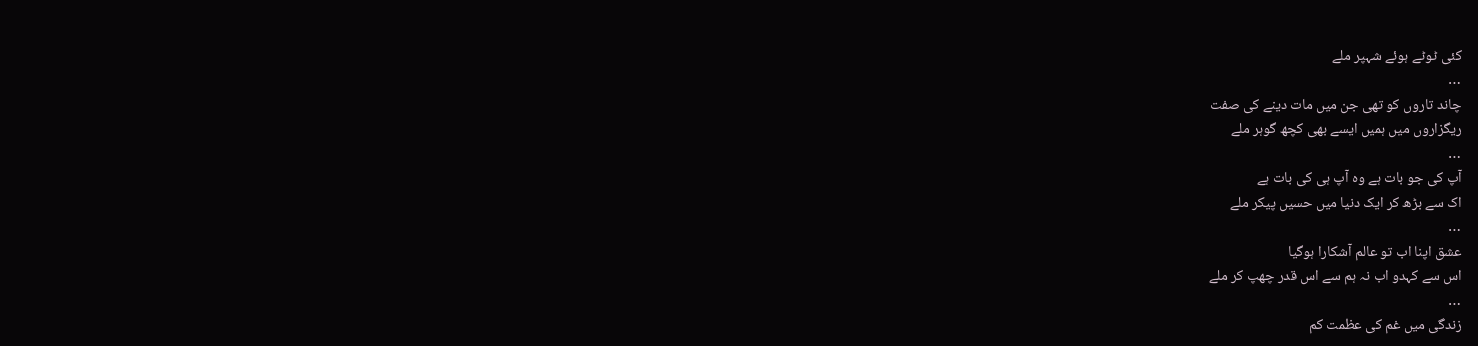کئی ٹوٹے ہوئے شہپر ملے
…
چاند تاروں کو تھی جن میں مات دینے کی صفت
ریگزاروں میں ہمیں ایسے بھی کچھ گوہر ملے
…
آپ کی جو بات ہے وہ آپ ہی کی بات ہے
اک سے بڑھ کر ایک دنیا میں حسیں پیکر ملے
…
عشق اپنا اب تو عالم آشکارا ہوگیا
اس سے کہدو اب نہ ہم سے اس قدر چھپ کر ملے
…
زندگی میں غم کی عظمت کم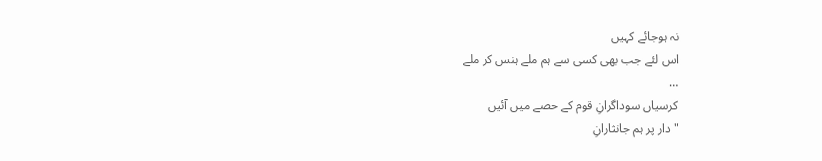نہ ہوجائے کہیں
اس لئے جب بھی کسی سے ہم ملے ہنس کر ملے
…
کرسیاں سوداگرانِ قوم کے حصے میں آئیں
"دار پر ہم جانثارانِ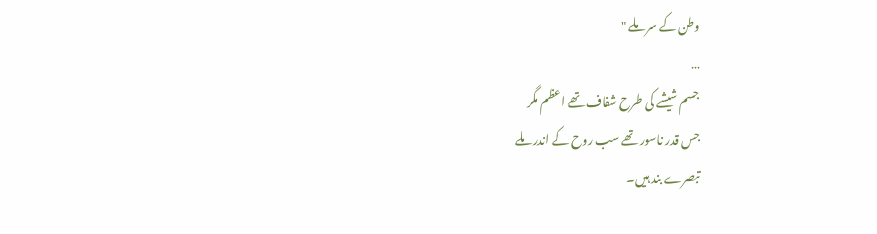وطن کے سر ملے "
…
جسم شیشے کی طرح شفاف تھے اعظم مگر
جس قدر ناسور تھے سب روح کے اندر ملے
تبصرے بند ہیں۔